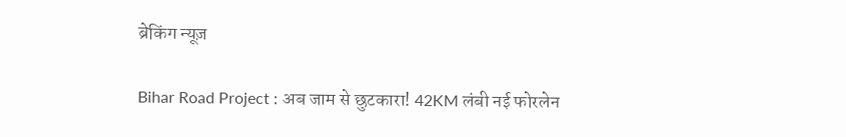ब्रेकिंग न्यूज़

Bihar Road Project : अब जाम से छुटकारा! 42KM लंबी नई फोरलेन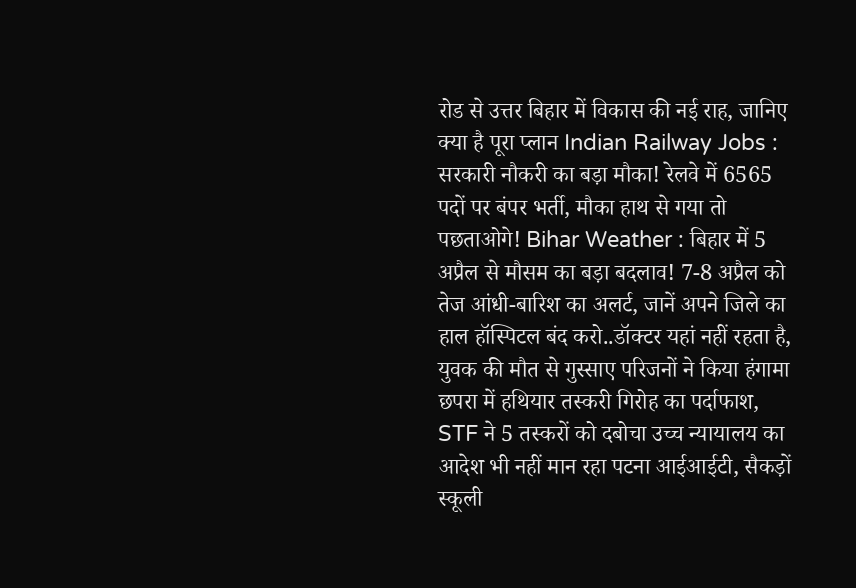रोड से उत्तर बिहार में विकास की नई राह, जानिए क्या है पूरा प्लान Indian Railway Jobs : सरकारी नौकरी का बड़ा मौका! रेलवे में 6565 पदों पर बंपर भर्ती, मौका हाथ से गया तो पछताओगे! Bihar Weather : बिहार में 5 अप्रैल से मौसम का बड़ा बदलाव! 7-8 अप्रैल को तेज आंधी-बारिश का अलर्ट, जानें अपने जिले का हाल हॉस्पिटल बंद करो..डॉक्टर यहां नहीं रहता है, युवक की मौत से गुस्साए परिजनों ने किया हंगामा छपरा में हथियार तस्करी गिरोह का पर्दाफाश, STF ने 5 तस्करों को दबोचा उच्च न्यायालय का आदेश भी नहीं मान रहा पटना आईआईटी, सैकड़ों स्कूली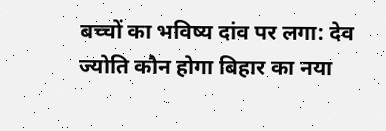बच्चों का भविष्य दांव पर लगा: देव ज्योति कौन होगा बिहार का नया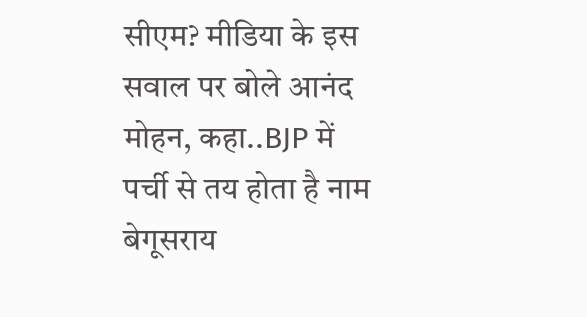सीएम? मीडिया के इस सवाल पर बोले आनंद मोहन, कहा..BJP में पर्ची से तय होता है नाम बेगूसराय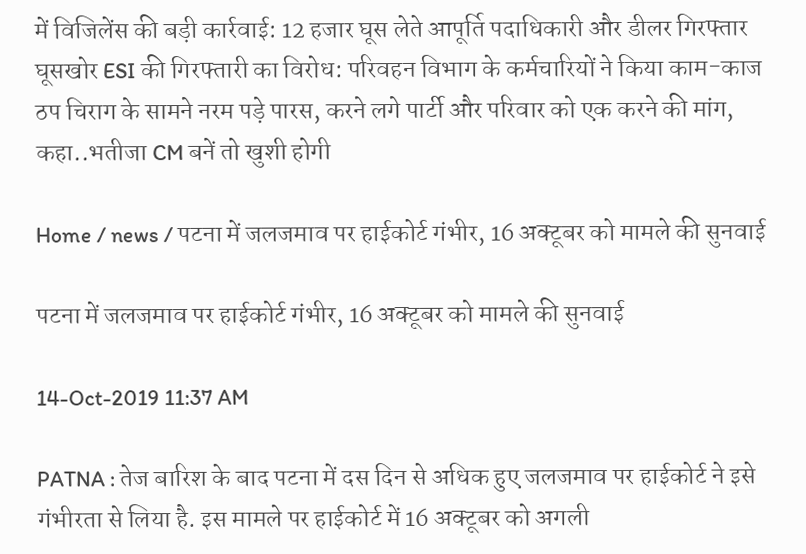में विजिलेंस की बड़ी कार्रवाई: 12 हजार घूस लेते आपूर्ति पदाधिकारी और डीलर गिरफ्तार घूसखोर ESI की गिरफ्तारी का विरोध: परिवहन विभाग के कर्मचारियों ने किया काम-काज ठप चिराग के सामने नरम पड़े पारस, करने लगे पार्टी और परिवार को एक करने की मांग, कहा..भतीजा CM बनें तो खुशी होगी

Home / news / पटना में जलजमाव पर हाईकोर्ट गंभीर, 16 अक्टूबर को मामले की सुनवाई

पटना में जलजमाव पर हाईकोर्ट गंभीर, 16 अक्टूबर को मामले की सुनवाई

14-Oct-2019 11:37 AM

PATNA : तेज बारिश के बाद पटना में दस दिन से अधिक हुए जलजमाव पर हाईकोर्ट ने इसे गंभीरता से लिया है. इस मामले पर हाईकोर्ट में 16 अक्टूबर को अगली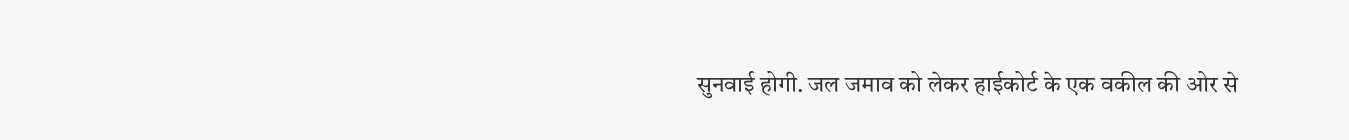सुनवाई होगी. जल जमाव को लेकर हाईकोर्ट के एक वकील की ओर से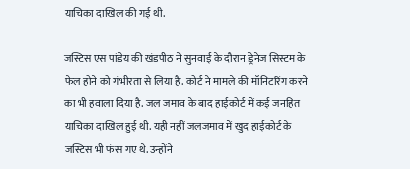याचिका दाखिल की गई थी.

जस्टिस एस पांडेय की खंडपीठ ने सुनवाई के दौरान ड्रेनेज सिस्टम के फेल होने को गंभीरता से लिया है. कोर्ट ने मामले की मॉनिटरिंग करने का भी हवाला दिया है. जल जमाव के बाद हाईकोर्ट में कई जनहित याचिका दाखिल हुई थी. यही नहीं जलजमाव में खुद हाईकोर्ट के जस्टिस भी फंस गए थे. उन्होंने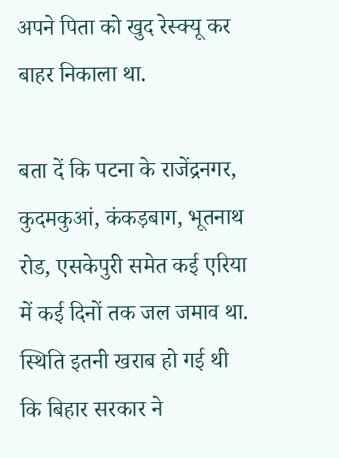अपने पिता को खुद रेस्क्यू कर बाहर निकाला था.

बता दें कि पटना के राजेंद्रनगर, कुदमकुआं, कंकड़बाग, भूतनाथ रोड, एसकेपुरी समेत कई एरिया में कई दिनों तक जल जमाव था. स्थिति इतनी खराब हो गई थी कि बिहार सरकार ने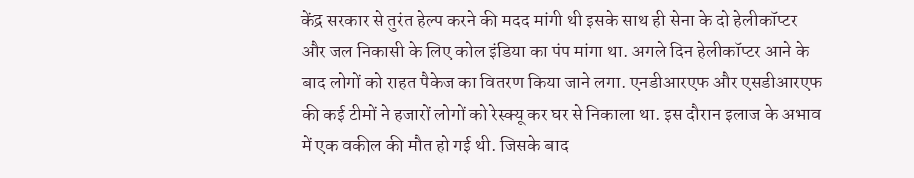केंद्र सरकार से तुरंत हेल्प करने की मदद मांगी थी इसके साथ ही सेना के दो हेलीकॉप्टर और जल निकासी के लिए कोल इंडिया का पंप मांगा था. अगले दिन हेलीकॉप्टर आने के बाद लोगों को राहत पैकेज का वितरण किया जाने लगा. एनडीआरएफ और एसडीआरएफ की कई टीमों ने हजारों लोगों को रेस्क्यू कर घर से निकाला था. इस दौरान इलाज के अभाव में एक वकील की मौत हो गई थी. जिसके बाद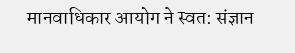मानवाधिकार आयोग ने स्वत: संज्ञान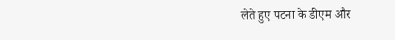लेते हुए पटना के डीएम और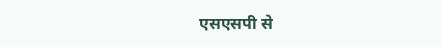एसएसपी से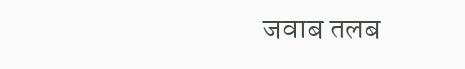जवाब तलब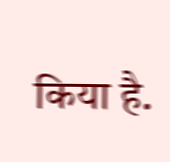किया है.